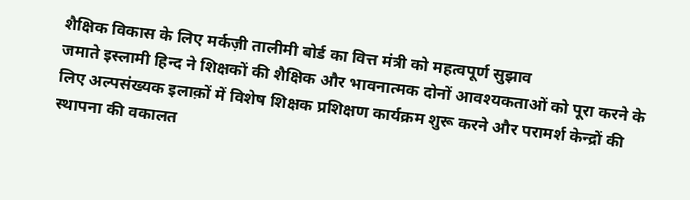शैक्षिक विकास के लिए मर्कज़ी तालीमी बोर्ड का वित्त मंत्री को महत्वपूर्ण सुझाव
जमाते इस्लामी हिन्द ने शिक्षकों की शैक्षिक और भावनात्मक दोनों आवश्यकताओं को पूरा करने के लिए अल्पसंख्यक इलाक़ों में विशेष शिक्षक प्रशिक्षण कार्यक्रम शुरू करने और परामर्श केन्द्रों की स्थापना की वकालत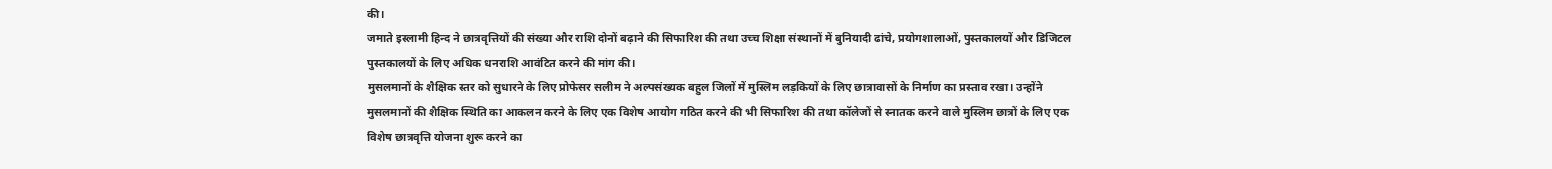की।
जमाते इस्लामी हिन्द ने छात्रवृत्तियों की संख्या और राशि दोनों बढ़ाने की सिफारिश की तथा उच्च शिक्षा संस्थानों में बुनियादी ढांचे, प्रयोगशालाओं, पुस्तकालयों और डिजिटल पुस्तकालयों के लिए अधिक धनराशि आवंटित करने की मांग की।
मुसलमानों के शैक्षिक स्तर को सुधारने के लिए प्रोफेसर सलीम ने अल्पसंख्यक बहुल जिलों में मुस्लिम लड़कियों के लिए छात्रावासों के निर्माण का प्रस्ताव रखा। उन्होंने मुसलमानों की शैक्षिक स्थिति का आकलन करने के लिए एक विशेष आयोग गठित करने की भी सिफारिश की तथा कॉलेजों से स्नातक करने वाले मुस्लिम छात्रों के लिए एक विशेष छात्रवृत्ति योजना शुरू करने का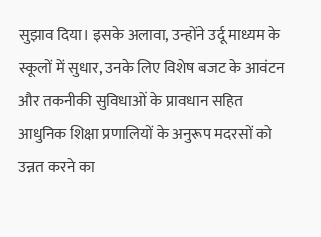सुझाव दिया। इसके अलावा, उन्होंने उर्दू माध्यम के स्कूलों में सुधार, उनके लिए विशेष बजट के आवंटन और तकनीकी सुविधाओं के प्रावधान सहित आधुनिक शिक्षा प्रणालियों के अनुरूप मदरसों को उन्नत करने का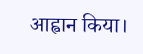आह्वान किया।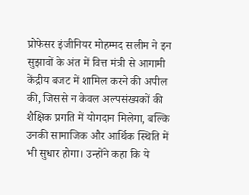प्रोफेसर इंजीनियर मोहम्मद सलीम ने इन सुझावों के अंत में वित्त मंत्री से आगामी केंद्रीय बजट में शामिल करने की अपील की, जिससे न केवल अल्पसंख्यकों की शैक्षिक प्रगति में योगदान मिलेगा, बल्कि उनकी सामाजिक और आर्थिक स्थिति में भी सुधार होगा। उन्होंने कहा कि ये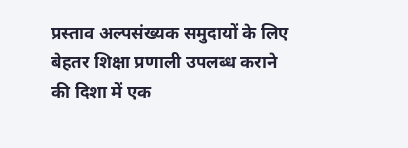प्रस्ताव अल्पसंख्यक समुदायों के लिए बेहतर शिक्षा प्रणाली उपलब्ध कराने की दिशा में एक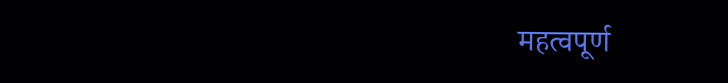महत्वपूर्ण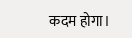कदम होगा।